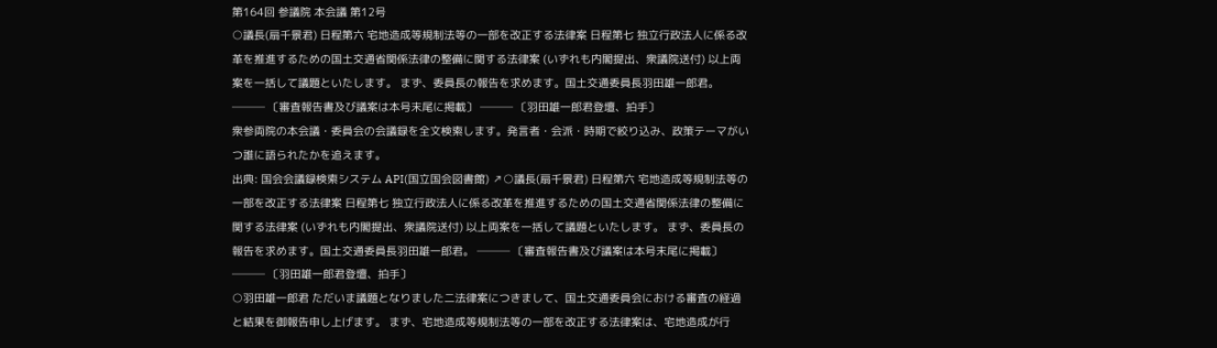第164回 参議院 本会議 第12号
○議長(扇千景君) 日程第六 宅地造成等規制法等の一部を改正する法律案 日程第七 独立行政法人に係る改革を推進するための国土交通省関係法律の整備に関する法律案 (いずれも内閣提出、衆議院送付) 以上両案を一括して議題といたします。 まず、委員長の報告を求めます。国土交通委員長羽田雄一郎君。 ─── 〔審査報告書及び議案は本号末尾に掲載〕 ─── 〔羽田雄一郎君登壇、拍手〕
衆参両院の本会議・委員会の会議録を全文検索します。発言者・会派・時期で絞り込み、政策テーマがいつ誰に語られたかを追えます。
出典: 国会会議録検索システム API(国立国会図書館) ↗○議長(扇千景君) 日程第六 宅地造成等規制法等の一部を改正する法律案 日程第七 独立行政法人に係る改革を推進するための国土交通省関係法律の整備に関する法律案 (いずれも内閣提出、衆議院送付) 以上両案を一括して議題といたします。 まず、委員長の報告を求めます。国土交通委員長羽田雄一郎君。 ─── 〔審査報告書及び議案は本号末尾に掲載〕 ─── 〔羽田雄一郎君登壇、拍手〕
○羽田雄一郎君 ただいま議題となりました二法律案につきまして、国土交通委員会における審査の経過と結果を御報告申し上げます。 まず、宅地造成等規制法等の一部を改正する法律案は、宅地造成が行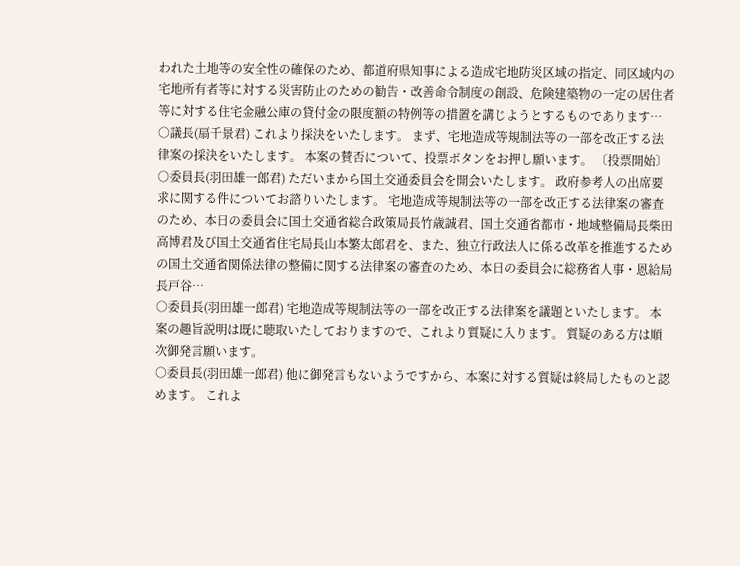われた土地等の安全性の確保のため、都道府県知事による造成宅地防災区域の指定、同区域内の宅地所有者等に対する災害防止のための勧告・改善命令制度の創設、危険建築物の一定の居住者等に対する住宅金融公庫の貸付金の限度額の特例等の措置を講じようとするものであります…
○議長(扇千景君) これより採決をいたします。 まず、宅地造成等規制法等の一部を改正する法律案の採決をいたします。 本案の賛否について、投票ボタンをお押し願います。 〔投票開始〕
○委員長(羽田雄一郎君) ただいまから国土交通委員会を開会いたします。 政府参考人の出席要求に関する件についてお諮りいたします。 宅地造成等規制法等の一部を改正する法律案の審査のため、本日の委員会に国土交通省総合政策局長竹歳誠君、国土交通省都市・地域整備局長柴田高博君及び国土交通省住宅局長山本繁太郎君を、また、独立行政法人に係る改革を推進するための国土交通省関係法律の整備に関する法律案の審査のため、本日の委員会に総務省人事・恩給局長戸谷…
○委員長(羽田雄一郎君) 宅地造成等規制法等の一部を改正する法律案を議題といたします。 本案の趣旨説明は既に聴取いたしておりますので、これより質疑に入ります。 質疑のある方は順次御発言願います。
○委員長(羽田雄一郎君) 他に御発言もないようですから、本案に対する質疑は終局したものと認めます。 これよ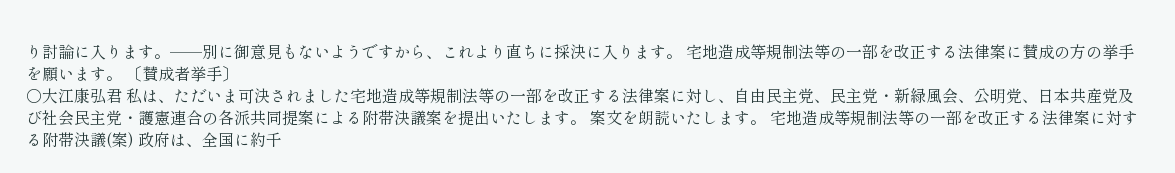り討論に入ります。──別に御意見もないようですから、これより直ちに採決に入ります。 宅地造成等規制法等の一部を改正する法律案に賛成の方の挙手を願います。 〔賛成者挙手〕
○大江康弘君 私は、ただいま可決されました宅地造成等規制法等の一部を改正する法律案に対し、自由民主党、民主党・新緑風会、公明党、日本共産党及び社会民主党・護憲連合の各派共同提案による附帯決議案を提出いたします。 案文を朗読いたします。 宅地造成等規制法等の一部を改正する法律案に対する附帯決議(案) 政府は、全国に約千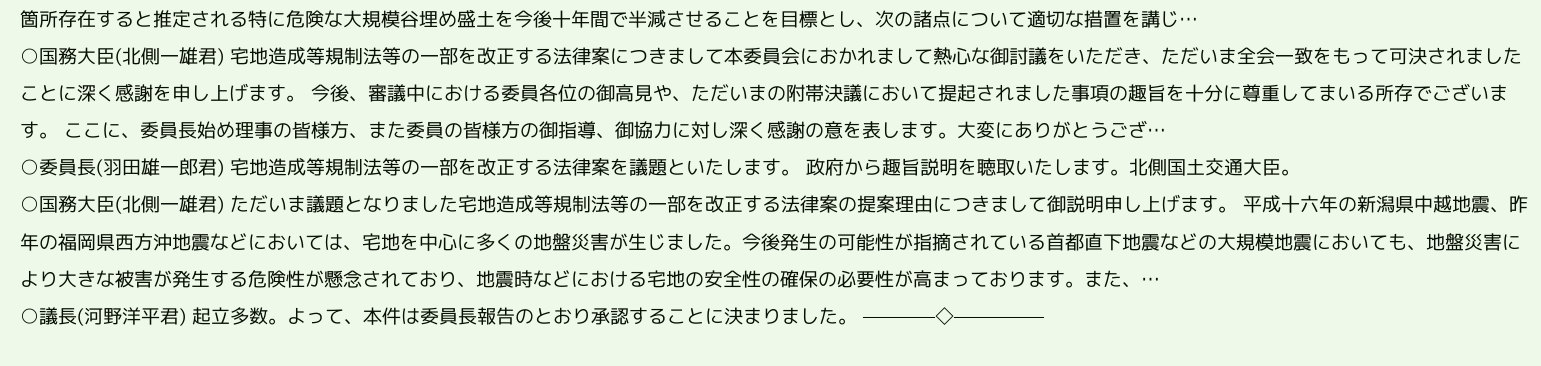箇所存在すると推定される特に危険な大規模谷埋め盛土を今後十年間で半減させることを目標とし、次の諸点について適切な措置を講じ…
○国務大臣(北側一雄君) 宅地造成等規制法等の一部を改正する法律案につきまして本委員会におかれまして熱心な御討議をいただき、ただいま全会一致をもって可決されましたことに深く感謝を申し上げます。 今後、審議中における委員各位の御高見や、ただいまの附帯決議において提起されました事項の趣旨を十分に尊重してまいる所存でございます。 ここに、委員長始め理事の皆様方、また委員の皆様方の御指導、御協力に対し深く感謝の意を表します。大変にありがとうござ…
○委員長(羽田雄一郎君) 宅地造成等規制法等の一部を改正する法律案を議題といたします。 政府から趣旨説明を聴取いたします。北側国土交通大臣。
○国務大臣(北側一雄君) ただいま議題となりました宅地造成等規制法等の一部を改正する法律案の提案理由につきまして御説明申し上げます。 平成十六年の新潟県中越地震、昨年の福岡県西方沖地震などにおいては、宅地を中心に多くの地盤災害が生じました。今後発生の可能性が指摘されている首都直下地震などの大規模地震においても、地盤災害により大きな被害が発生する危険性が懸念されており、地震時などにおける宅地の安全性の確保の必要性が高まっております。また、…
○議長(河野洋平君) 起立多数。よって、本件は委員長報告のとおり承認することに決まりました。 ————◇—————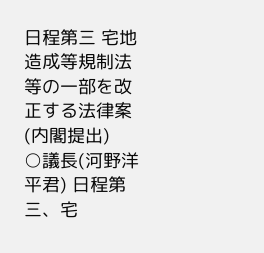日程第三 宅地造成等規制法等の一部を改正する法律案(内閣提出)
○議長(河野洋平君) 日程第三、宅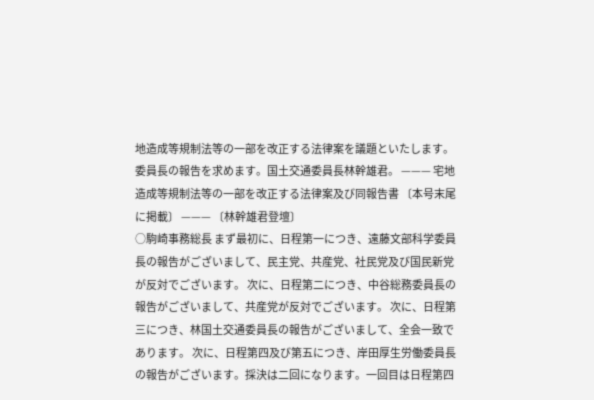地造成等規制法等の一部を改正する法律案を議題といたします。 委員長の報告を求めます。国土交通委員長林幹雄君。 ——— 宅地造成等規制法等の一部を改正する法律案及び同報告書 〔本号末尾に掲載〕 ——— 〔林幹雄君登壇〕
○駒崎事務総長 まず最初に、日程第一につき、遠藤文部科学委員長の報告がございまして、民主党、共産党、社民党及び国民新党が反対でございます。 次に、日程第二につき、中谷総務委員長の報告がございまして、共産党が反対でございます。 次に、日程第三につき、林国土交通委員長の報告がございまして、全会一致であります。 次に、日程第四及び第五につき、岸田厚生労働委員長の報告がございます。採決は二回になります。一回目は日程第四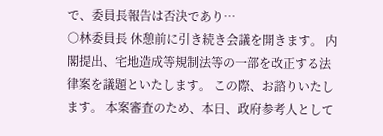で、委員長報告は否決であり…
○林委員長 休憩前に引き続き会議を開きます。 内閣提出、宅地造成等規制法等の一部を改正する法律案を議題といたします。 この際、お諮りいたします。 本案審査のため、本日、政府参考人として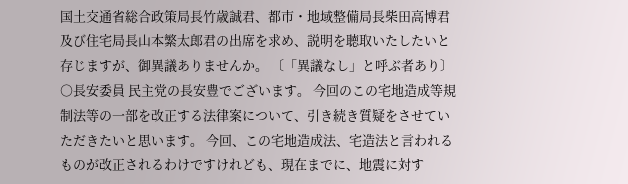国土交通省総合政策局長竹歳誠君、都市・地域整備局長柴田高博君及び住宅局長山本繁太郎君の出席を求め、説明を聴取いたしたいと存じますが、御異議ありませんか。 〔「異議なし」と呼ぶ者あり〕
○長安委員 民主党の長安豊でございます。 今回のこの宅地造成等規制法等の一部を改正する法律案について、引き続き質疑をさせていただきたいと思います。 今回、この宅地造成法、宅造法と言われるものが改正されるわけですけれども、現在までに、地震に対す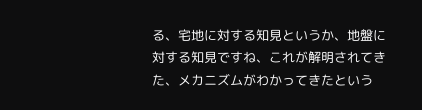る、宅地に対する知見というか、地盤に対する知見ですね、これが解明されてきた、メカニズムがわかってきたという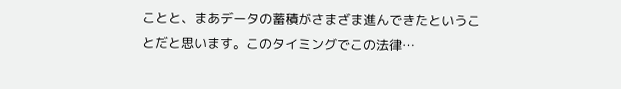ことと、まあデータの蓄積がさまざま進んできたということだと思います。このタイミングでこの法律…